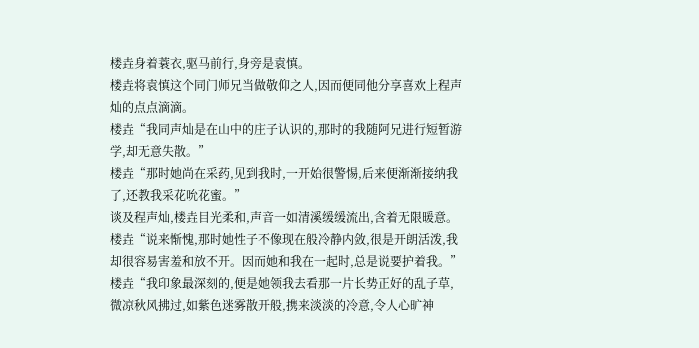楼垚身着蓑衣,驱马前行,身旁是袁慎。
楼垚将袁慎这个同门师兄当做敬仰之人,因而便同他分享喜欢上程声灿的点点滴滴。
楼垚“我同声灿是在山中的庄子认识的,那时的我随阿兄进行短暂游学,却无意失散。”
楼垚“那时她尚在采药,见到我时,一开始很警惕,后来便渐渐接纳我了,还教我采花吮花蜜。”
谈及程声灿,楼垚目光柔和,声音一如清溪缓缓流出,含着无限暖意。
楼垚“说来惭愧,那时她性子不像现在般冷静内敛,很是开朗活泼,我却很容易害羞和放不开。因而她和我在一起时,总是说要护着我。”
楼垚“我印象最深刻的,便是她领我去看那一片长势正好的乱子草,微凉秋风拂过,如紫色迷雾散开般,携来淡淡的冷意,令人心旷神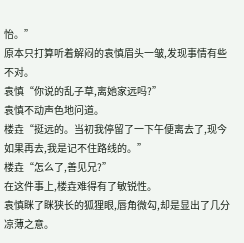怡。”
原本只打算听着解闷的袁慎眉头一皱,发现事情有些不对。
袁慎“你说的乱子草,离她家远吗?”
袁慎不动声色地问道。
楼垚“挺远的。当初我停留了一下午便离去了,现今如果再去,我是记不住路线的。”
楼垚“怎么了,善见兄?”
在这件事上,楼垚难得有了敏锐性。
袁慎眯了眯狭长的狐狸眼,唇角微勾,却是显出了几分凉薄之意。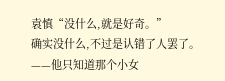袁慎“没什么,就是好奇。”
确实没什么,不过是认错了人罢了。
——他只知道那个小女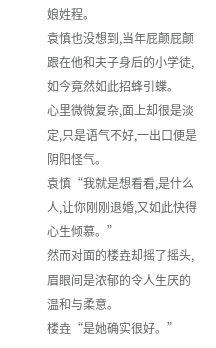娘姓程。
袁慎也没想到,当年屁颠屁颠跟在他和夫子身后的小学徒,如今竟然如此招蜂引蝶。
心里微微复杂,面上却很是淡定,只是语气不好,一出口便是阴阳怪气。
袁慎“我就是想看看,是什么人,让你刚刚退婚,又如此快得心生倾慕。”
然而对面的楼垚却摇了摇头,眉眼间是浓郁的令人生厌的温和与柔意。
楼垚“是她确实很好。”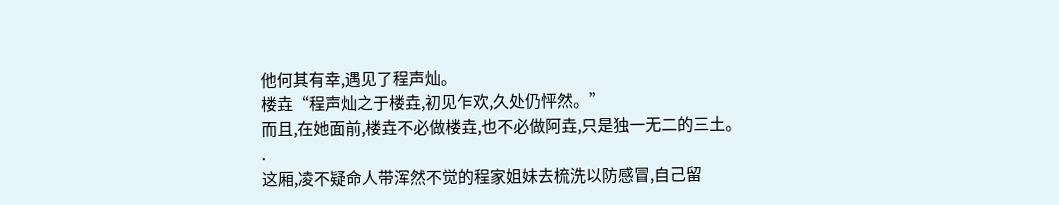他何其有幸,遇见了程声灿。
楼垚“程声灿之于楼垚,初见乍欢,久处仍怦然。”
而且,在她面前,楼垚不必做楼垚,也不必做阿垚,只是独一无二的三土。
.
这厢,凌不疑命人带浑然不觉的程家姐妹去梳洗以防感冒,自己留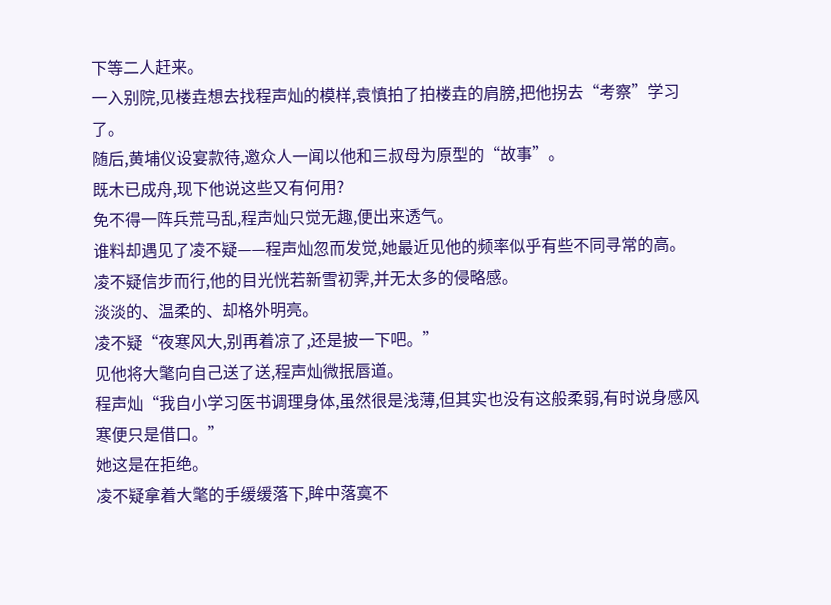下等二人赶来。
一入别院,见楼垚想去找程声灿的模样,袁慎拍了拍楼垚的肩膀,把他拐去“考察”学习了。
随后,黄埔仪设宴款待,邀众人一闻以他和三叔母为原型的“故事”。
既木已成舟,现下他说这些又有何用?
免不得一阵兵荒马乱,程声灿只觉无趣,便出来透气。
谁料却遇见了凌不疑——程声灿忽而发觉,她最近见他的频率似乎有些不同寻常的高。
凌不疑信步而行,他的目光恍若新雪初霁,并无太多的侵略感。
淡淡的、温柔的、却格外明亮。
凌不疑“夜寒风大,别再着凉了,还是披一下吧。”
见他将大氅向自己送了送,程声灿微抿唇道。
程声灿“我自小学习医书调理身体,虽然很是浅薄,但其实也没有这般柔弱,有时说身感风寒便只是借口。”
她这是在拒绝。
凌不疑拿着大氅的手缓缓落下,眸中落寞不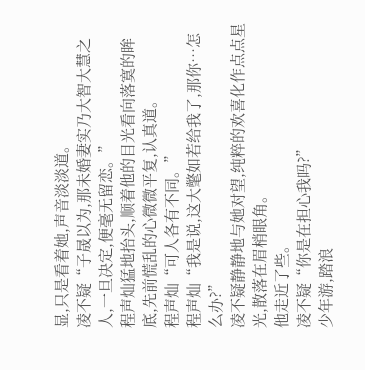显,只是看着她,声音淡淡道。
凌不疑“子晟以为,那未婚妻实乃大智大慧之人,一旦决定,便毫无留恋。”
程声灿猛地抬头,顺着他的目光看向落寞的眸底,先前慌乱的心微微平复,认真道。
程声灿“可人各有不同。”
程声灿“我是说,这大氅如若给我了,那你…怎么办?”
凌不疑静静地与她对望,纯粹的欢喜化作点点星光,散落在眉梢眼角。
他走近了些。
凌不疑“你是在担心我吗?”
少年游,踏浪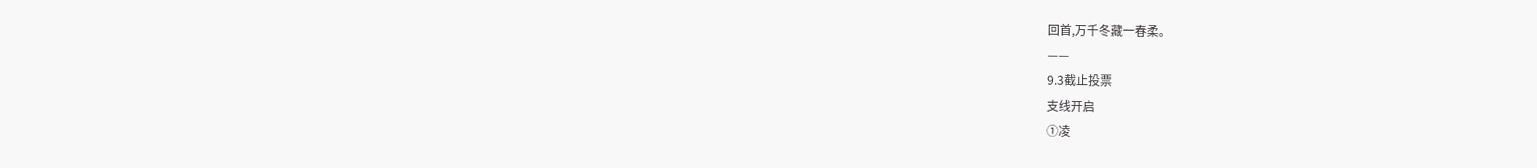回首,万千冬藏一春柔。
——
9.3截止投票
支线开启
①凌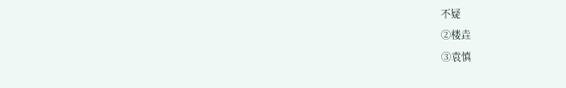不疑
②楼垚
③袁慎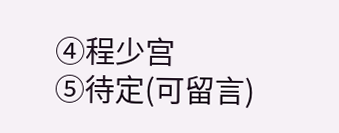④程少宫
⑤待定(可留言)